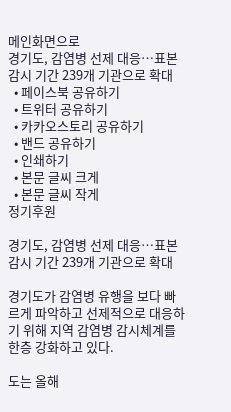메인화면으로
경기도, 감염병 선제 대응…표본감시 기간 239개 기관으로 확대
  • 페이스북 공유하기
  • 트위터 공유하기
  • 카카오스토리 공유하기
  • 밴드 공유하기
  • 인쇄하기
  • 본문 글씨 크게
  • 본문 글씨 작게
정기후원

경기도, 감염병 선제 대응…표본감시 기간 239개 기관으로 확대

경기도가 감염병 유행을 보다 빠르게 파악하고 선제적으로 대응하기 위해 지역 감염병 감시체계를 한층 강화하고 있다.

도는 올해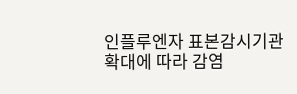인플루엔자 표본감시기관 확대에 따라 감염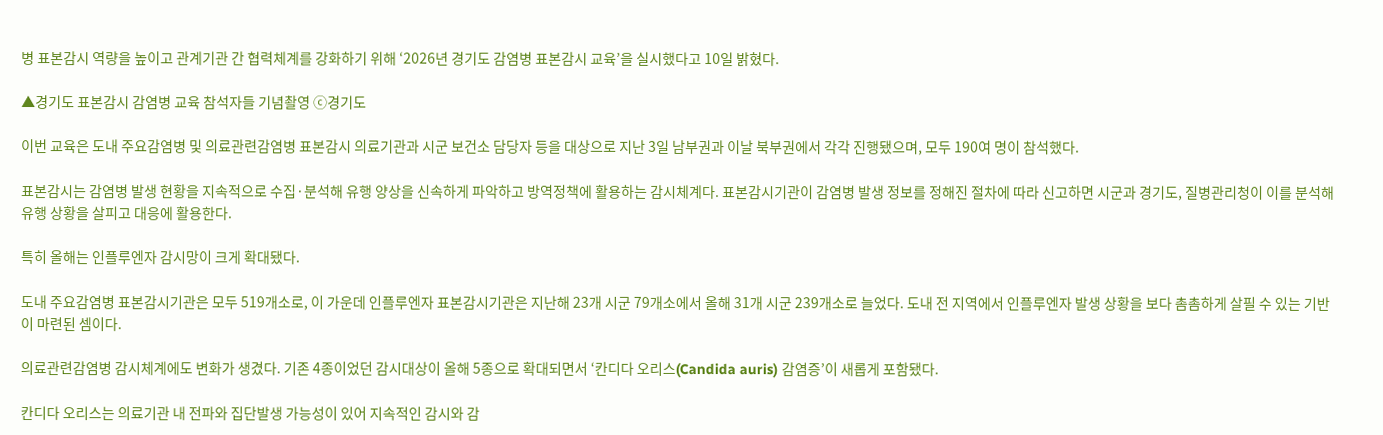병 표본감시 역량을 높이고 관계기관 간 협력체계를 강화하기 위해 ‘2026년 경기도 감염병 표본감시 교육’을 실시했다고 10일 밝혔다.

▲경기도 표본감시 감염병 교육 참석자들 기념촬영 ⓒ경기도

이번 교육은 도내 주요감염병 및 의료관련감염병 표본감시 의료기관과 시군 보건소 담당자 등을 대상으로 지난 3일 남부권과 이날 북부권에서 각각 진행됐으며, 모두 190여 명이 참석했다.

표본감시는 감염병 발생 현황을 지속적으로 수집·분석해 유행 양상을 신속하게 파악하고 방역정책에 활용하는 감시체계다. 표본감시기관이 감염병 발생 정보를 정해진 절차에 따라 신고하면 시군과 경기도, 질병관리청이 이를 분석해 유행 상황을 살피고 대응에 활용한다.

특히 올해는 인플루엔자 감시망이 크게 확대됐다.

도내 주요감염병 표본감시기관은 모두 519개소로, 이 가운데 인플루엔자 표본감시기관은 지난해 23개 시군 79개소에서 올해 31개 시군 239개소로 늘었다. 도내 전 지역에서 인플루엔자 발생 상황을 보다 촘촘하게 살필 수 있는 기반이 마련된 셈이다.

의료관련감염병 감시체계에도 변화가 생겼다. 기존 4종이었던 감시대상이 올해 5종으로 확대되면서 ‘칸디다 오리스(Candida auris) 감염증’이 새롭게 포함됐다.

칸디다 오리스는 의료기관 내 전파와 집단발생 가능성이 있어 지속적인 감시와 감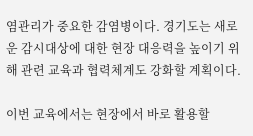염관리가 중요한 감염병이다. 경기도는 새로운 감시대상에 대한 현장 대응력을 높이기 위해 관련 교육과 협력체계도 강화할 계획이다.

이번 교육에서는 현장에서 바로 활용할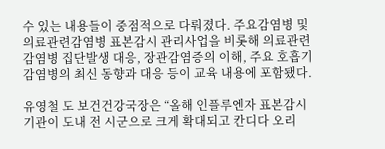수 있는 내용들이 중점적으로 다뤄졌다. 주요감염병 및 의료관련감염병 표본감시 관리사업을 비롯해 의료관련감염병 집단발생 대응, 장관감염증의 이해, 주요 호흡기 감염병의 최신 동향과 대응 등이 교육 내용에 포함됐다.

유영철 도 보건건강국장은 “올해 인플루엔자 표본감시기관이 도내 전 시군으로 크게 확대되고 칸디다 오리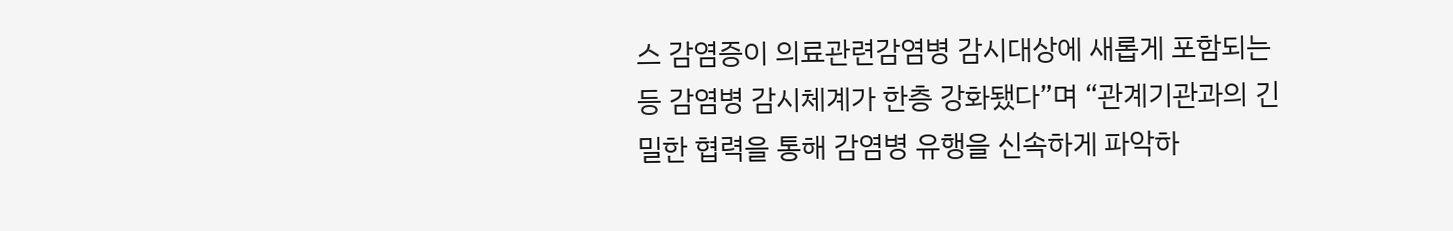스 감염증이 의료관련감염병 감시대상에 새롭게 포함되는 등 감염병 감시체계가 한층 강화됐다”며 “관계기관과의 긴밀한 협력을 통해 감염병 유행을 신속하게 파악하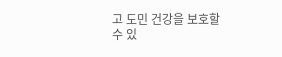고 도민 건강을 보호할 수 있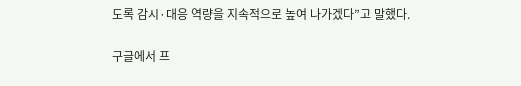도록 감시·대응 역량을 지속적으로 높여 나가겠다”고 말했다.

구글에서 프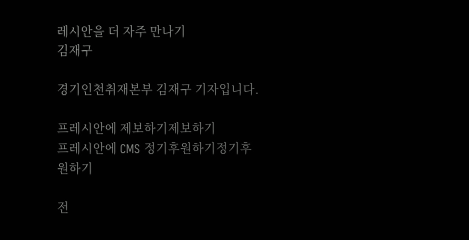레시안을 더 자주 만나기
김재구

경기인천취재본부 김재구 기자입니다.

프레시안에 제보하기제보하기
프레시안에 CMS 정기후원하기정기후원하기

전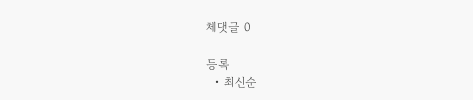체댓글 0

등록
  • 최신순